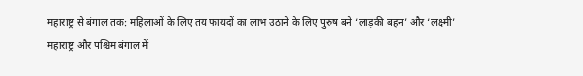महाराष्ट्र से बंगाल तक: महिलाओं के लिए तय फायदों का लाभ उठाने के लिए पुरुष बने ‘लाड़की बहन’ और ‘लक्ष्मी’
महाराष्ट्र और पश्चिम बंगाल में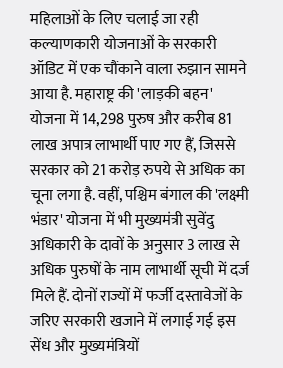महिलाओं के लिए चलाई जा रही कल्याणकारी योजनाओं के सरकारी ऑडिट में एक चौंकाने वाला रुझान सामने आया है. महाराष्ट्र की 'लाड़की बहन' योजना में 14,298 पुरुष और करीब 81 लाख अपात्र लाभार्थी पाए गए हैं, जिससे सरकार को 21 करोड़ रुपये से अधिक का चूना लगा है. वहीं, पश्चिम बंगाल की 'लक्ष्मी भंडार' योजना में भी मुख्यमंत्री सुवेंदु अधिकारी के दावों के अनुसार 3 लाख से अधिक पुरुषों के नाम लाभार्थी सूची में दर्ज मिले हैं. दोनों राज्यों में फर्जी दस्तावेजों के जरिए सरकारी खजाने में लगाई गई इस सेंध और मुख्यमंत्रियों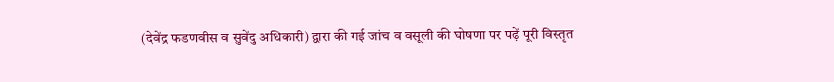(देवेंद्र फडणवीस व सुवेंदु अधिकारी) द्वारा की गई जांच व वसूली की घोषणा पर पढ़ें पूरी विस्तृत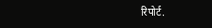रिपोर्ट.